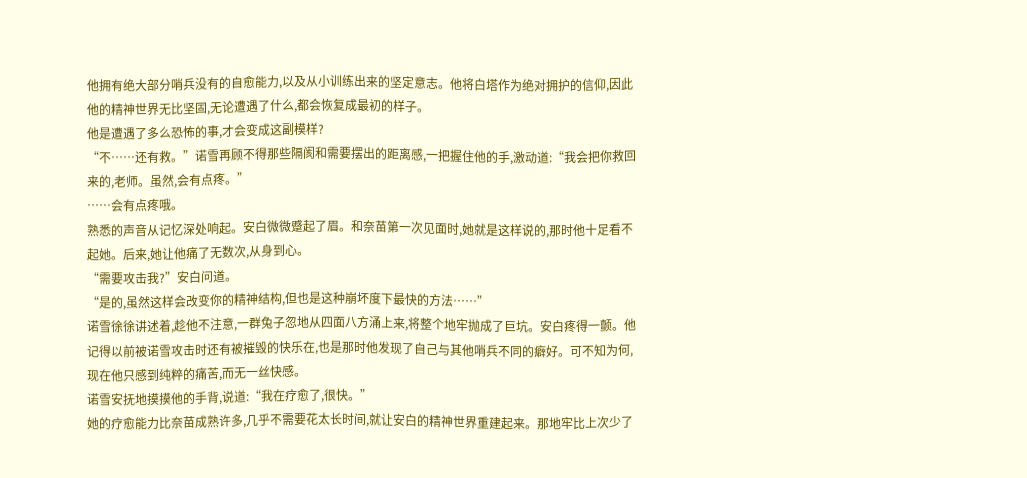他拥有绝大部分哨兵没有的自愈能力,以及从小训练出来的坚定意志。他将白塔作为绝对拥护的信仰,因此他的精神世界无比坚固,无论遭遇了什么,都会恢复成最初的样子。
他是遭遇了多么恐怖的事,才会变成这副模样?
“不……还有救。”诺雪再顾不得那些隔阂和需要摆出的距离感,一把握住他的手,激动道:“我会把你救回来的,老师。虽然,会有点疼。”
……会有点疼哦。
熟悉的声音从记忆深处响起。安白微微蹙起了眉。和奈苗第一次见面时,她就是这样说的,那时他十足看不起她。后来,她让他痛了无数次,从身到心。
“需要攻击我?”安白问道。
“是的,虽然这样会改变你的精神结构,但也是这种崩坏度下最快的方法……”
诺雪徐徐讲述着,趁他不注意,一群兔子忽地从四面八方涌上来,将整个地牢抛成了巨坑。安白疼得一颤。他记得以前被诺雪攻击时还有被摧毁的快乐在,也是那时他发现了自己与其他哨兵不同的癖好。可不知为何,现在他只感到纯粹的痛苦,而无一丝快感。
诺雪安抚地摸摸他的手背,说道:“我在疗愈了,很快。”
她的疗愈能力比奈苗成熟许多,几乎不需要花太长时间,就让安白的精神世界重建起来。那地牢比上次少了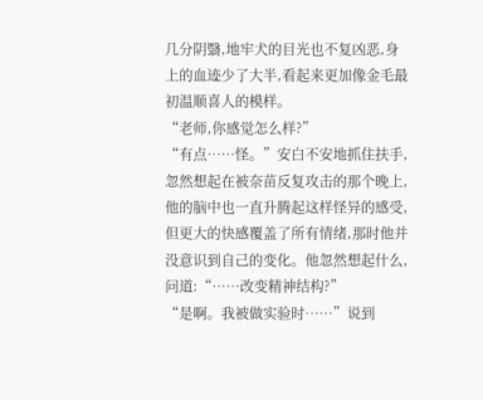几分阴翳,地牢犬的目光也不复凶恶,身上的血迹少了大半,看起来更加像金毛最初温顺喜人的模样。
“老师,你感觉怎么样?”
“有点……怪。”安白不安地抓住扶手,忽然想起在被奈苗反复攻击的那个晚上,他的脑中也一直升腾起这样怪异的感受,但更大的快感覆盖了所有情绪,那时他并没意识到自己的变化。他忽然想起什么,问道:“……改变精神结构?”
“是啊。我被做实验时……”说到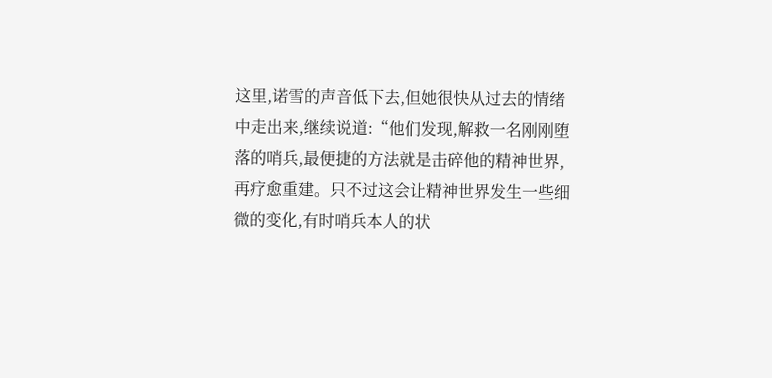这里,诺雪的声音低下去,但她很快从过去的情绪中走出来,继续说道:“他们发现,解救一名刚刚堕落的哨兵,最便捷的方法就是击碎他的精神世界,再疗愈重建。只不过这会让精神世界发生一些细微的变化,有时哨兵本人的状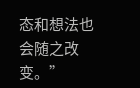态和想法也会随之改变。”